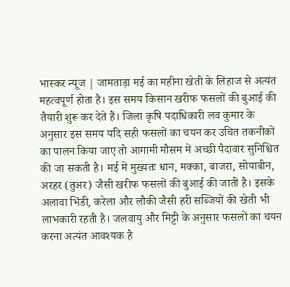भास्कर न्यूज | जामताड़ा मई का महीना खेती के लिहाज से अत्यंत महत्वपूर्ण होता है। इस समय किसान खरीफ फसलों की बुआई की तैयारी शुरू कर देते हैं। जिला कृषि पदाधिकारी लव कुमार के अनुसार इस समय यदि सही फसलों का चयन कर उचित तकनीकों का पालन किया जाए तो आगामी मौसम में अच्छी पैदावार सुनिश्चित की जा सकती है। मई में मुख्यतः धान, मक्का, बाजरा, सोयाबीन, अरहर (तुअर) जैसी खरीफ फसलों की बुआई की जाती है। इसके अलावा भिंडी, करेला और लौकी जैसी हरी सब्जियों की खेती भी लाभकारी रहती है। जलवायु और मिट्टी के अनुसार फसलों का चयन करना अत्यंत आवश्यक है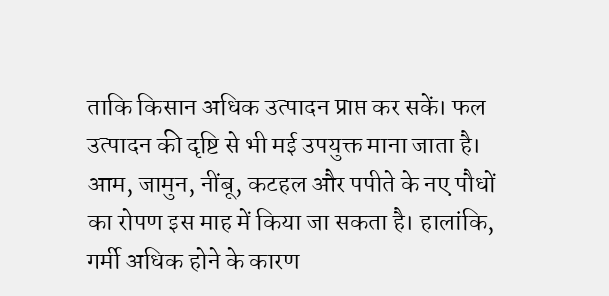ताकि किसान अधिक उत्पादन प्राप्त कर सकें। फल उत्पादन की दृष्टि से भी मई उपयुक्त माना जाता है। आम, जामुन, नींबू, कटहल और पपीते के नए पौधों का रोपण इस माह में किया जा सकता है। हालांकि, गर्मी अधिक होने के कारण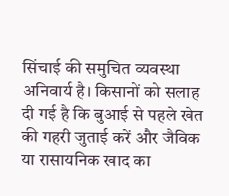सिंचाई की समुचित व्यवस्था अनिवार्य है। किसानों को सलाह दी गई है कि बुआई से पहले खेत की गहरी जुताई करें और जैविक या रासायनिक खाद का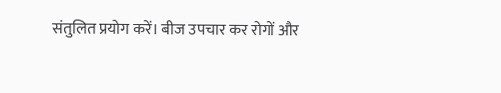संतुलित प्रयोग करें। बीज उपचार कर रोगों और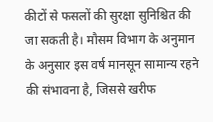कीटों से फसलों की सुरक्षा सुनिश्चित की जा सकती है। मौसम विभाग के अनुमान के अनुसार इस वर्ष मानसून सामान्य रहने की संभावना है, जिससे खरीफ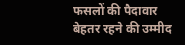फसलों की पैदावार बेहतर रहने की उम्मीद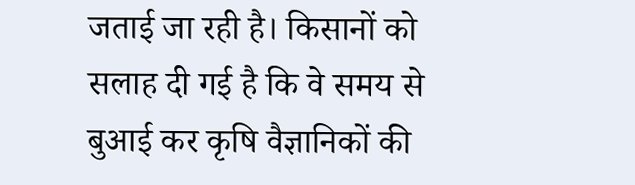जताई जा रही है। किसानों को सलाह दी गई है कि वे समय से बुआई कर कृषि वैज्ञानिकों की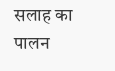सलाह का पालन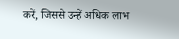करें, जिससे उन्हें अधिक लाभ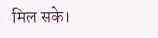मिल सके।